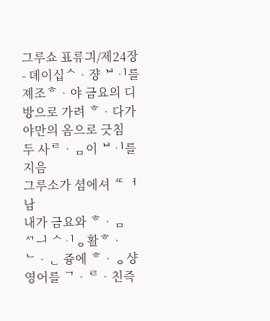그루쇼 표류긔/제24장
- 뎨이십ᄉᆞ쟝 ᄇᆡ를 졔조ᄒᆞ야 금요의 디방으로 가려 ᄒᆞ다가 야만의 옴으로 긋침
두 사ᄅᆞᆷ이 ᄇᆡ를 지음
그루소가 셤에셔 ᄯᅥ남
내가 금요와 ᄒᆞᆷᄭᅴ ᄉᆡᆼ활ᄒᆞᄂᆞᆫ 즁에 ᄒᆞᆼ샹 영어를 ᄀᆞᄅᆞ친즉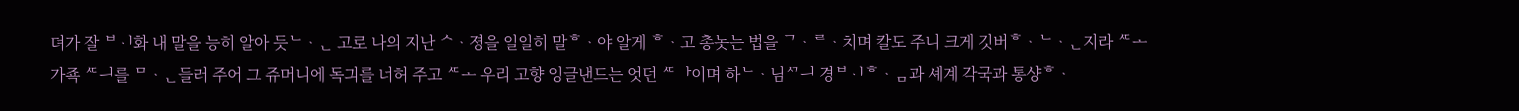뎌가 잘 ᄇᆡ화 내 말을 능히 알아 듯ᄂᆞᆫ 고로 나의 지난 ᄉᆞ졍을 일일히 말ᄒᆞ야 알게 ᄒᆞ고 총놋는 법을 ᄀᆞᄅᆞ치며 칼도 주니 크게 깃버ᄒᆞᄂᆞᆫ지라 ᄯᅩ 가죡 ᄯᅴ를 ᄆᆞᆫ들러 주어 그 쥬머니에 독긔를 너허 주고 ᄯᅩ 우리 고향 잉글낸드는 엇던 ᄯᅡ이며 하ᄂᆞ님ᄭᅴ 경ᄇᆡᄒᆞᆷ과 셰계 각국과 통샹ᄒᆞ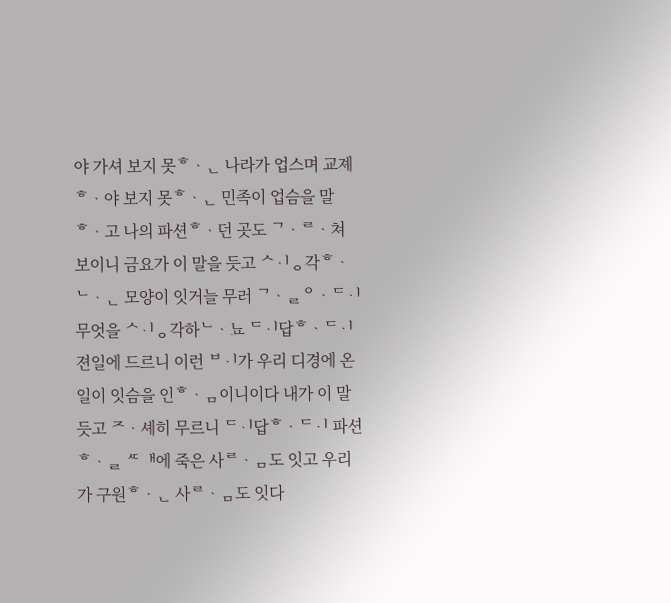야 가셔 보지 못ᄒᆞᆫ 나라가 업스며 교졔ᄒᆞ야 보지 못ᄒᆞᆫ 민족이 업슴을 말ᄒᆞ고 나의 파션ᄒᆞ던 곳도 ᄀᆞᄅᆞ쳐 보이니 금요가 이 말을 듯고 ᄉᆡᆼ각ᄒᆞᄂᆞᆫ 모양이 잇거늘 무러 ᄀᆞᆯᄋᆞᄃᆡ 무엇을 ᄉᆡᆼ각하ᄂᆞ뇨 ᄃᆡ답ᄒᆞᄃᆡ 젼일에 드르니 이런 ᄇᆡ가 우리 디경에 온 일이 잇슴을 인ᄒᆞᆷ이니이다 내가 이 말 듯고 ᄌᆞ셰히 무르니 ᄃᆡ답ᄒᆞᄃᆡ 파션ᄒᆞᆯ ᄯᅢ에 죽은 사ᄅᆞᆷ도 잇고 우리가 구원ᄒᆞᆫ 사ᄅᆞᆷ도 잇다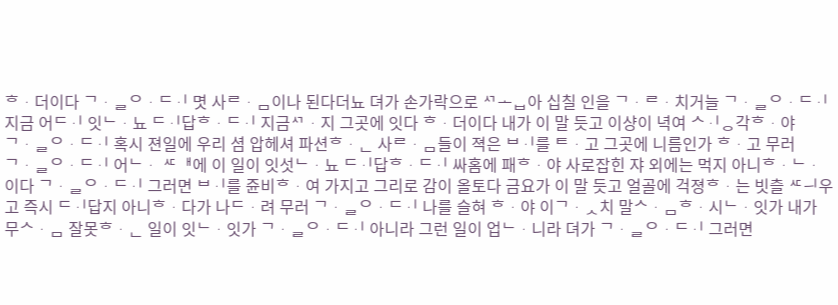ᄒᆞ더이다 ᄀᆞᆯᄋᆞᄃᆡ 몃 사ᄅᆞᆷ이나 된다더뇨 뎌가 손가락으로 ᄭᅩᆸ아 십칠 인을 ᄀᆞᄅᆞ치거늘 ᄀᆞᆯᄋᆞᄃᆡ 지금 어ᄃᆡ 잇ᄂᆞ뇨 ᄃᆡ답ᄒᆞᄃᆡ 지금ᄭᆞ지 그곳에 잇다 ᄒᆞ더이다 내가 이 말 듯고 이샹이 녁여 ᄉᆡᆼ각ᄒᆞ야 ᄀᆞᆯᄋᆞᄃᆡ 혹시 젼일에 우리 셤 압헤셔 파션ᄒᆞᆫ 사ᄅᆞᆷ들이 젹은 ᄇᆡ를 ᄐᆞ고 그곳에 니름인가 ᄒᆞ고 무러 ᄀᆞᆯᄋᆞᄃᆡ 어ᄂᆞ ᄯᅢ에 이 일이 잇섯ᄂᆞ뇨 ᄃᆡ답ᄒᆞᄃᆡ 싸홈에 패ᄒᆞ야 사로잡힌 쟈 외에는 먹지 아니ᄒᆞᄂᆞ이다 ᄀᆞᆯᄋᆞᄃᆡ 그러면 ᄇᆡ를 쥰비ᄒᆞ여 가지고 그리로 감이 올토다 금요가 이 말 듯고 얼골에 걱졍ᄒᆞ는 빗츨 ᄯᅴ우고 즉시 ᄃᆡ답지 아니ᄒᆞ다가 나ᄃᆞ려 무러 ᄀᆞᆯᄋᆞᄃᆡ 나를 슬혀 ᄒᆞ야 이ᄀᆞᆺ치 말ᄉᆞᆷᄒᆞ시ᄂᆞ잇가 내가 무ᄉᆞᆷ 잘못ᄒᆞᆫ 일이 잇ᄂᆞ잇가 ᄀᆞᆯᄋᆞᄃᆡ 아니라 그런 일이 업ᄂᆞ니라 뎌가 ᄀᆞᆯᄋᆞᄃᆡ 그러면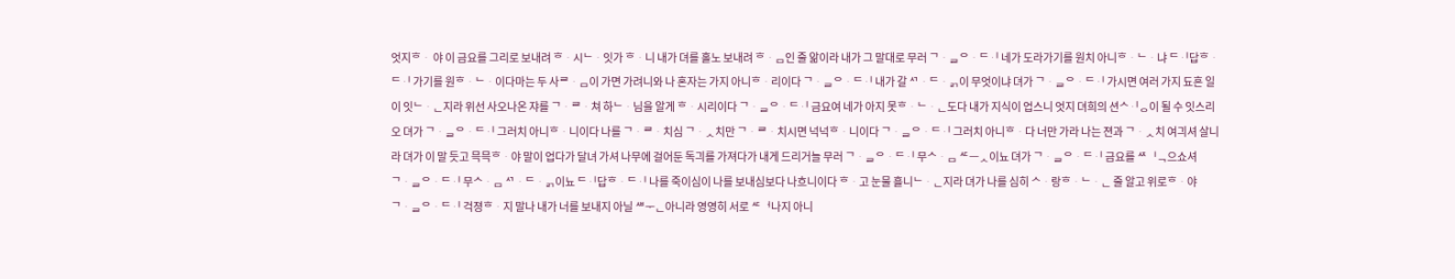엇지ᄒᆞ 야 이 금요를 그리로 보내려 ᄒᆞ시ᄂᆞ잇가 ᄒᆞ니 내가 뎌를 홀노 보내려 ᄒᆞᆷ인 줄 앎이라 내가 그 말대로 무러 ᄀᆞᆯᄋᆞᄃᆡ 네가 도라가기를 원치 아니ᄒᆞᄂᆞ냐 ᄃᆡ답ᄒᆞᄃᆡ 가기를 원ᄒᆞᄂᆞ이다마는 두 사ᄅᆞᆷ이 가면 가려니와 나 혼자는 가지 아니ᄒᆞ리이다 ᄀᆞᆯᄋᆞᄃᆡ 내가 갈 ᄭᆞᄃᆞᆰ이 무엇이냐 뎌가 ᄀᆞᆯᄋᆞᄃᆡ 가시면 여러 가지 됴흔 일이 잇ᄂᆞᆫ지라 위선 사오나온 쟈를 ᄀᆞᄅᆞ쳐 하ᄂᆞ님을 알게 ᄒᆞ시리이다 ᄀᆞᆯᄋᆞᄃᆡ 금요여 네가 아지 못ᄒᆞᄂᆞᆫ도다 내가 지식이 업스니 엇지 뎌희의 션ᄉᆡᆼ이 될 수 잇스리오 뎌가 ᄀᆞᆯᄋᆞᄃᆡ 그러치 아니ᄒᆞ니이다 나를 ᄀᆞᄅᆞ치심 ᄀᆞᆺ치만 ᄀᆞᄅᆞ치시면 넉넉ᄒᆞ니이다 ᄀᆞᆯᄋᆞᄃᆡ 그러치 아니ᄒᆞ다 너만 가라 나는 젼과 ᄀᆞᆺ치 여긔셔 살니라 뎌가 이 말 듯고 믁믁ᄒᆞ야 말이 업다가 달녀 가셔 나무에 걸어둔 독긔를 가져다가 내게 드리거늘 무러 ᄀᆞᆯᄋᆞᄃᆡ 무ᄉᆞᆷ ᄯᅳᆺ이뇨 뎌가 ᄀᆞᆯᄋᆞᄃᆡ 금요를 ᄶᅵᆨ으쇼셔 ᄀᆞᆯᄋᆞᄃᆡ 무ᄉᆞᆷ ᄭᆞᄃᆞᆰ이뇨 ᄃᆡ답ᄒᆞᄃᆡ 나를 죽이심이 나를 보내심보다 나흐니이다 ᄒᆞ고 눈물 흘니ᄂᆞᆫ지라 뎌가 나를 심히 ᄉᆞ랑ᄒᆞᄂᆞᆫ 줄 알고 위로ᄒᆞ야 ᄀᆞᆯᄋᆞᄃᆡ 걱졍ᄒᆞ지 말나 내가 너를 보내지 아닐 ᄲᅮᆫ아니라 영영히 서로 ᄯᅥ나지 아니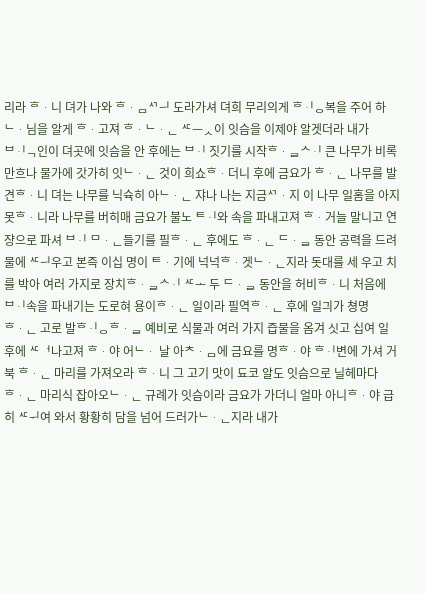리라 ᄒᆞ니 뎌가 나와 ᄒᆞᆷᄭᅴ 도라가셔 뎌희 무리의게 ᄒᆡᆼ복을 주어 하ᄂᆞ님을 알게 ᄒᆞ고져 ᄒᆞᄂᆞᆫ ᄯᅳᆺ이 잇슴을 이제야 알겟더라 내가 ᄇᆡᆨ인이 뎌곳에 잇슴을 안 후에는 ᄇᆡ 짓기를 시작ᄒᆞᆯᄉᆡ 큰 나무가 비록 만흐나 물가에 갓가히 잇ᄂᆞᆫ 것이 희쇼ᄒᆞ더니 후에 금요가 ᄒᆞᆫ 나무를 발견ᄒᆞ니 뎌는 나무를 닉슉히 아ᄂᆞᆫ 쟈나 나는 지금ᄭᆞ지 이 나무 일홈을 아지 못ᄒᆞ니라 나무를 버히매 금요가 불노 ᄐᆡ와 속을 파내고져 ᄒᆞ거늘 말니고 연쟝으로 파셔 ᄇᆡ ᄆᆞᆫ들기를 필ᄒᆞᆫ 후에도 ᄒᆞᆫ ᄃᆞᆯ 동안 공력을 드려 물에 ᄯᅴ우고 본즉 이십 명이 ᄐᆞ기에 넉넉ᄒᆞ겟ᄂᆞᆫ지라 돗대를 세 우고 치를 박아 여러 가지로 장치ᄒᆞᆯᄉᆡ ᄯᅩ 두 ᄃᆞᆯ 동안을 허비ᄒᆞ니 처음에 ᄇᆡ속을 파내기는 도로혀 용이ᄒᆞᆫ 일이라 필역ᄒᆞᆫ 후에 일긔가 쳥명ᄒᆞᆫ 고로 발ᄒᆡᆼᄒᆞᆯ 예비로 식물과 여러 가지 즙물을 옴겨 싯고 십여 일 후에 ᄯᅥ나고져 ᄒᆞ야 어ᄂᆞ 날 아ᄎᆞᆷ에 금요를 명ᄒᆞ야 ᄒᆡ변에 가셔 거북 ᄒᆞᆫ 마리를 가져오라 ᄒᆞ니 그 고기 맛이 됴코 알도 잇슴으로 닐헤마다 ᄒᆞᆫ 마리식 잡아오ᄂᆞᆫ 규례가 잇슴이라 금요가 가더니 얼마 아니ᄒᆞ야 급히 ᄯᅱ여 와서 황황히 담을 넘어 드러가ᄂᆞᆫ지라 내가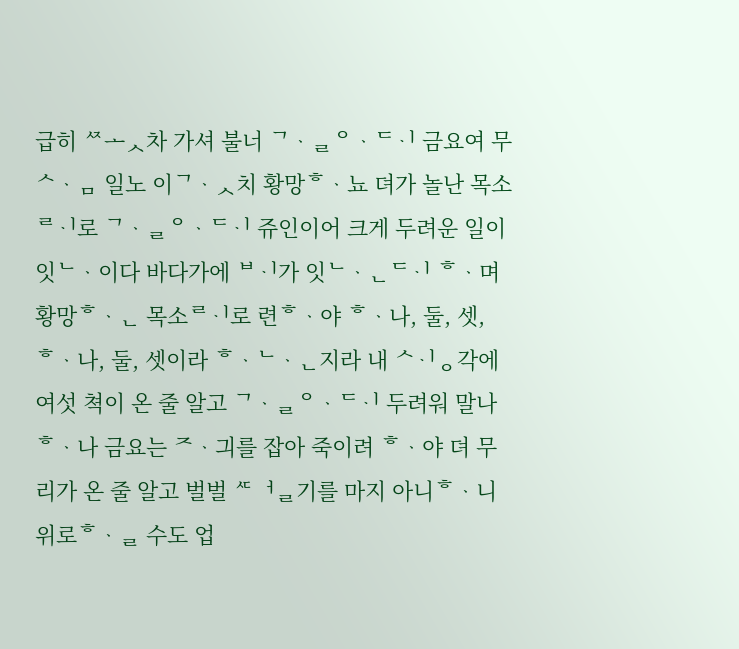급히 ᄶᅩᆺ차 가셔 불너 ᄀᆞᆯᄋᆞᄃᆡ 금요여 무ᄉᆞᆷ 일노 이ᄀᆞᆺ치 황망ᄒᆞ뇨 뎌가 놀난 목소ᄅᆡ로 ᄀᆞᆯᄋᆞᄃᆡ 쥬인이어 크게 두려운 일이 잇ᄂᆞ이다 바다가에 ᄇᆡ가 잇ᄂᆞᆫᄃᆡ ᄒᆞ며 황망ᄒᆞᆫ 목소ᄅᆡ로 련ᄒᆞ야 ᄒᆞ나, 둘, 셋, ᄒᆞ나, 둘, 셋이라 ᄒᆞᄂᆞᆫ지라 내 ᄉᆡᆼ각에 여섯 쳑이 온 줄 알고 ᄀᆞᆯᄋᆞᄃᆡ 두려워 말나 ᄒᆞ나 금요는 ᄌᆞ긔를 잡아 죽이려 ᄒᆞ야 뎌 무리가 온 줄 알고 벌벌 ᄯᅥᆯ기를 마지 아니ᄒᆞ니 위로ᄒᆞᆯ 수도 업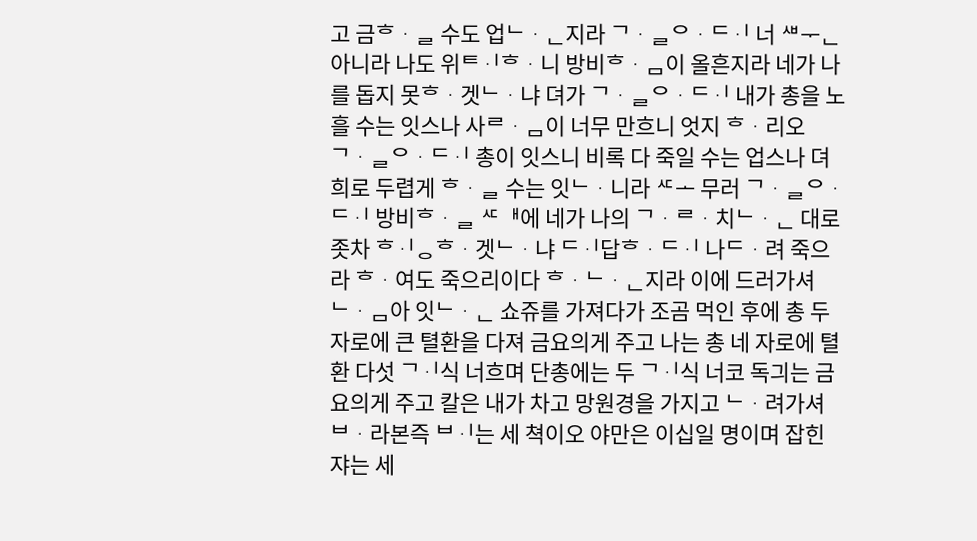고 금ᄒᆞᆯ 수도 업ᄂᆞᆫ지라 ᄀᆞᆯᄋᆞᄃᆡ 너 ᄲᅮᆫ 아니라 나도 위ᄐᆡᄒᆞ니 방비ᄒᆞᆷ이 올흔지라 네가 나를 돕지 못ᄒᆞ겟ᄂᆞ냐 뎌가 ᄀᆞᆯᄋᆞᄃᆡ 내가 총을 노흘 수는 잇스나 사ᄅᆞᆷ이 너무 만흐니 엇지 ᄒᆞ리오 ᄀᆞᆯᄋᆞᄃᆡ 총이 잇스니 비록 다 죽일 수는 업스나 뎌희로 두렵게 ᄒᆞᆯ 수는 잇ᄂᆞ니라 ᄯᅩ 무러 ᄀᆞᆯᄋᆞᄃᆡ 방비ᄒᆞᆯ ᄯᅢ에 네가 나의 ᄀᆞᄅᆞ치ᄂᆞᆫ 대로 좃차 ᄒᆡᆼᄒᆞ겟ᄂᆞ냐 ᄃᆡ답ᄒᆞᄃᆡ 나ᄃᆞ려 죽으라 ᄒᆞ여도 죽으리이다 ᄒᆞᄂᆞᆫ지라 이에 드러가셔 ᄂᆞᆷ아 잇ᄂᆞᆫ 쇼쥬를 가져다가 조곰 먹인 후에 총 두 자로에 큰 텰환을 다져 금요의게 주고 나는 총 네 자로에 텰환 다섯 ᄀᆡ식 너흐며 단총에는 두 ᄀᆡ식 너코 독긔는 금요의게 주고 칼은 내가 차고 망원경을 가지고 ᄂᆞ려가셔 ᄇᆞ라본즉 ᄇᆡ는 세 쳑이오 야만은 이십일 명이며 잡힌 쟈는 세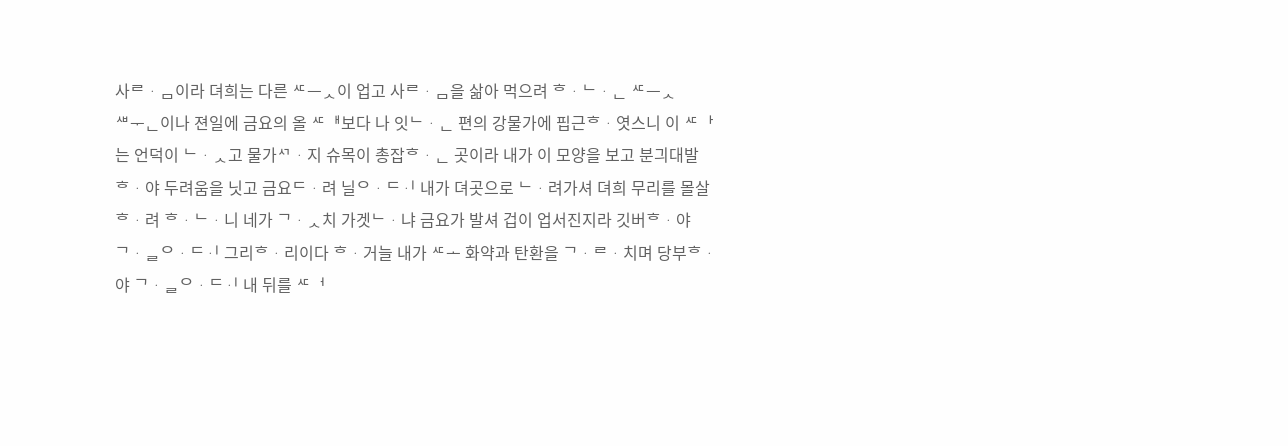사ᄅᆞᆷ이라 뎌희는 다른 ᄯᅳᆺ이 업고 사ᄅᆞᆷ을 삶아 먹으려 ᄒᆞᄂᆞᆫ ᄯᅳᆺᄲᅮᆫ이나 젼일에 금요의 올 ᄯᅢ보다 나 잇ᄂᆞᆫ 편의 강물가에 핍근ᄒᆞ엿스니 이 ᄯᅡ는 언덕이 ᄂᆞᆺ고 물가ᄭᆞ지 슈목이 총잡ᄒᆞᆫ 곳이라 내가 이 모양을 보고 분긔대발ᄒᆞ야 두려움을 닛고 금요ᄃᆞ려 닐ᄋᆞᄃᆡ 내가 뎌곳으로 ᄂᆞ려가셔 뎌희 무리를 몰살ᄒᆞ려 ᄒᆞᄂᆞ니 네가 ᄀᆞᆺ치 가겟ᄂᆞ냐 금요가 발셔 겁이 업서진지라 깃버ᄒᆞ야 ᄀᆞᆯᄋᆞᄃᆡ 그리ᄒᆞ리이다 ᄒᆞ거늘 내가 ᄯᅩ 화약과 탄환을 ᄀᆞᄅᆞ치며 당부ᄒᆞ야 ᄀᆞᆯᄋᆞᄃᆡ 내 뒤를 ᄯᅥ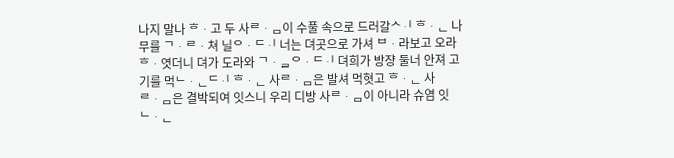나지 말나 ᄒᆞ고 두 사ᄅᆞᆷ이 수풀 속으로 드러갈ᄉᆡ ᄒᆞᆫ 나무를 ᄀᆞᄅᆞ쳐 닐ᄋᆞᄃᆡ 너는 뎌곳으로 가셔 ᄇᆞ라보고 오라 ᄒᆞ엿더니 뎌가 도라와 ᄀᆞᆯᄋᆞᄃᆡ 뎌희가 방쟝 둘너 안져 고기를 먹ᄂᆞᆫᄃᆡ ᄒᆞᆫ 사ᄅᆞᆷ은 발셔 먹혓고 ᄒᆞᆫ 사ᄅᆞᆷ은 결박되여 잇스니 우리 디방 사ᄅᆞᆷ이 아니라 슈염 잇ᄂᆞᆫ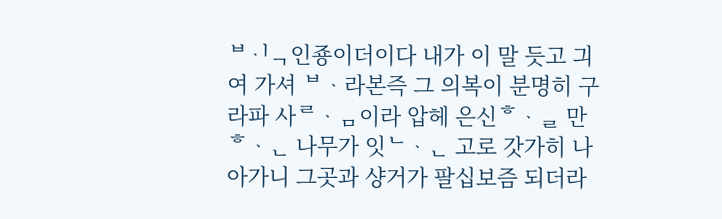ᄇᆡᆨ인죵이더이다 내가 이 말 듯고 긔여 가셔 ᄇᆞ라본즉 그 의복이 분명히 구라파 사ᄅᆞᆷ이라 압헤 은신ᄒᆞᆯ 만ᄒᆞᆫ 나무가 잇ᄂᆞᆫ 고로 갓가히 나아가니 그곳과 샹거가 팔십보즘 되더라